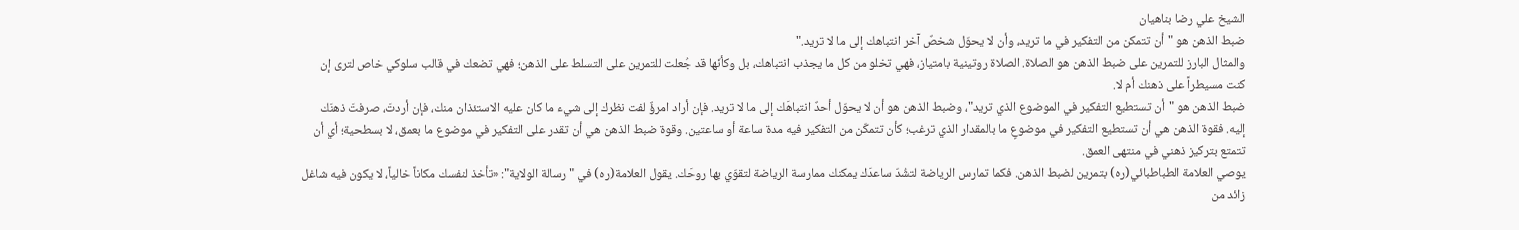الشيخ علي رضا بناهيان
ضبط الذهن هو "أن تتمكن من التفكير في ما تريد، وأن لا يحوّل شخصٌ آخر انتباهك إلى ما لا تريد."
والمثال البارز للتمرين على ضبط الذهن هو الصلاة. الصلاة روتينية بامتياز، فهي تخلو من كل ما يجذب انتباهك، بل وكأنّها قد جُعلت للتمرين على التسلط على الذهن؛ فهي تضعك في قالب سلوكي خاص لترى إن كنت مسيطراً على ذهنك أم لا.
ضبط الذهن هو "أن تستطيع التفكير في الموضوع الذي تريد"، وضبط الذهن هو أن لا يحوّل أحدٌ انتباهَك إلى ما لا تريد. فإن أراد امرؤٌ لفت نظرك إلى شيء ما كان عليه الاستئذان منك، فإن أردتَ، صرفتَ ذهنَك إليه. فقوة الذهن هي أن تستطيع التفكير في موضوعٍ ما بالمقدار الذي ترغب؛ كأن تتمكّن من التفكير فيه مدة ساعة أو ساعتين. وقوة ضبط الذهن هي أن تقدر على التفكير في موضوع ما بعمق، لا بسطحية؛ أي أن تتمتع بتركيز ذهني في منتهى العمق.
يوصي العلامة الطباطبائي(ره) بتمرين لضبط الذهن. فكما تمارس الرياضة لتشُدّ ساعدَك يمكنك ممارسة الرياضة لتقوّي بها روحَك. يقول العلامة(ره) في "رسالة الولاية": «تأخذ لنفسك مكاناً خالياً، لا يكون فيه شاغل زائد من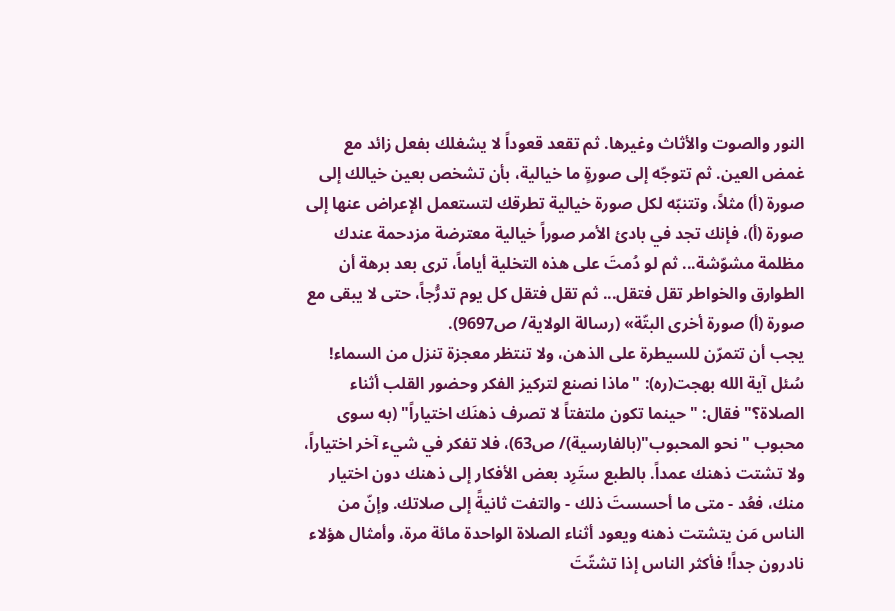النور والصوت والأثاث وغيرها. ثم تقعد قعوداً لا يشغلك بفعل زائد مع غمض العين. ثم تتوجّه إلى صورةٍ ما خيالية، بأن تشخص بعين خيالك إلى صورة (أ) مثلاً، وتتنبّه لكل صورة خيالية تطرقك لتستعمل الإعراض عنها إلى صورة (أ)، فإنك تجد في بادئ الأمر صوراً خيالية معترضة مزدحمة عندك مظلمة مشوّشة... ثم لو دُمتَ على هذه التخلية أياماً، ترى بعد برهة أن الطوارق والخواطر تقل فتقل... ثم تقل فتقل كل يوم تدرُّجاً، حتى لا يبقى مع صورة (أ) صورة أخرى البتّة» (رسالة الولاية/ ص9697).
يجب أن تتمرّن للسيطرة على الذهن، ولا تنتظر معجزة تنزل من السماء! سُئل آية الله بهجت(ره): "ماذا نصنع لتركيز الفكر وحضور القلب أثناء الصلاة؟" فقال: "حينما تكون ملتفتاً لا تصرف ذهنَك اختياراً" (به سوى محبوب "نحو المحبوب"(بالفارسية)/ ص63)، فلا تفكر في شيء آخر اختياراً، ولا تشتت ذهنك عمداً. بالطبع ستَرِد بعض الأفكار إلى ذهنك دون اختيار منك، فعُد - متى ما أحسستَ ذلك - والتفت ثانيةً إلى صلاتك. وإنّ من الناس مَن يتشتت ذهنه ويعود أثناء الصلاة الواحدة مائة مرة، وأمثال هؤلاء نادرون جداً! فأكثر الناس إذا تشتّتَ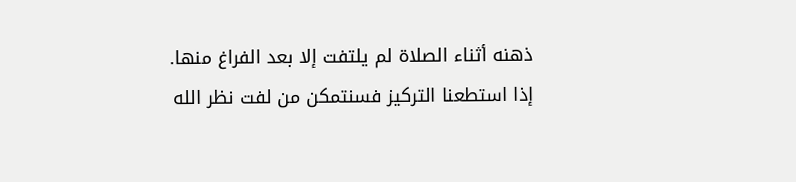ذهنه أثناء الصلاة لم يلتفت إلا بعد الفراغ منها.
إذا استطعنا التركيز فسنتمكن من لفت نظر الله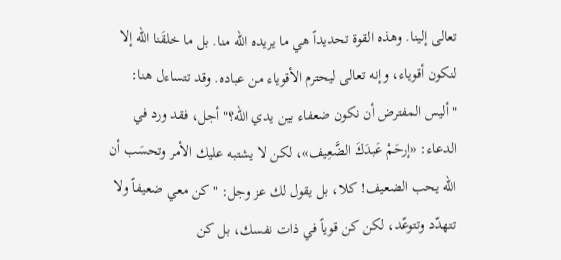تعالى إلينا. وهذه القوة تحديداً هي ما يريده الله منا. بل ما خلقَنا الله إلا لنكون أقوياء، وإنه تعالى ليحترم الأقوياء من عباده. وقد تتساءل هنا: "أليس المفترض أن نكون ضعفاء بين يدي الله؟" أجل، فقد ورد في الدعاء: «إرحَمْ عَبدَكَ الضَّعِيف»، لكن لا يشتبه عليك الأمر وتحسَب أن الله يحب الضعيف! كلا، بل يقول لك عز وجل: "كن معي ضعيفاً ولا تتهدّد وتتوعّد، لكن كن قوياً في ذات نفسك، بل كن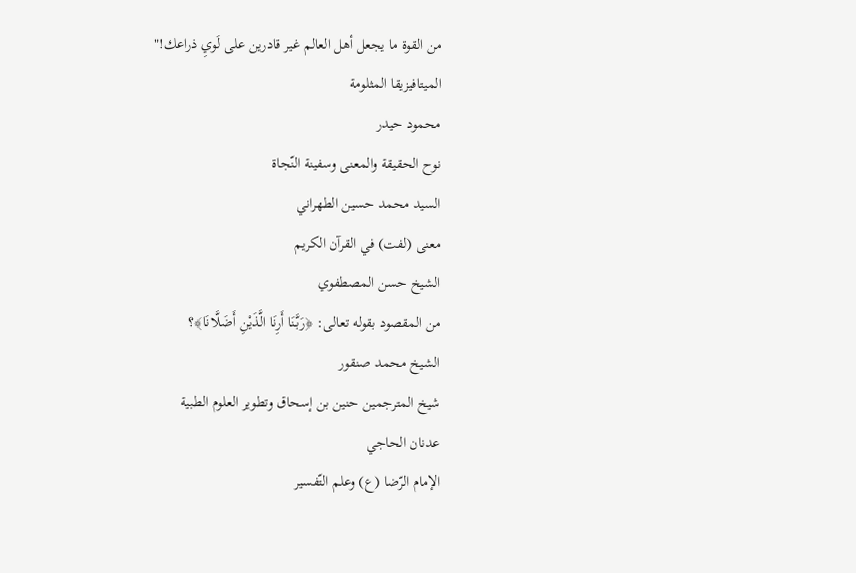من القوة ما يجعل أهل العالم غير قادرين على لَويِ ذراعك!"
الميتافيزيقا المثلومة
محمود حيدر
نوح الحقيقة والمعنى وسفينة النّجاة
السيد محمد حسين الطهراني
معنى (لفت) في القرآن الكريم
الشيخ حسن المصطفوي
من المقصود بقوله تعالى: ﴿رَبَّنَا أَرِنَا الَّذَيْنِ أَضَلَّانَا﴾؟
الشيخ محمد صنقور
شيخ المترجمين حنين بن إسحاق وتطوير العلوم الطبية
عدنان الحاجي
الإمام الرّضا (ع) وعلم التّفسير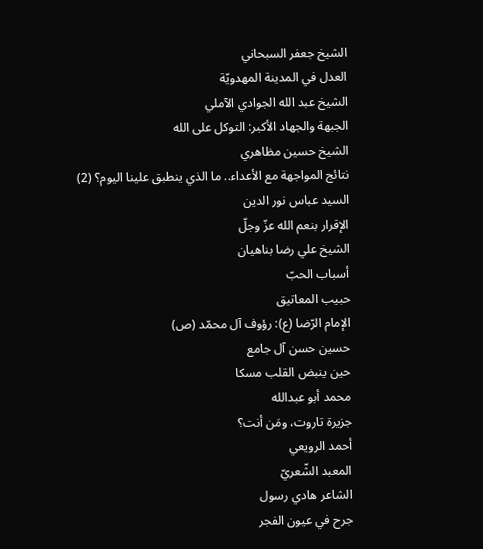الشيخ جعفر السبحاني
العدل في المدينة المهدويّة
الشيخ عبد الله الجوادي الآملي
الجبهة والجهاد الأكبر: التوكل على الله
الشيخ حسين مظاهري
نتائج المواجهة مع الأعداء.. ما الذي ينطبق علينا اليوم؟ (2)
السيد عباس نور الدين
الإقرار بنعم الله عزّ وجلّ
الشيخ علي رضا بناهيان
أسباب الحبّ
حبيب المعاتيق
الإمام الرّضا (ع): رؤوف آل محمّد (ص)
حسين حسن آل جامع
حين ينبض القلب مسكا
محمد أبو عبدالله
جزيرة تاروت، ومَن أنت؟
أحمد الرويعي
المعبد الشّعريّ
الشاعر هادي رسول
جرح في عيون الفجر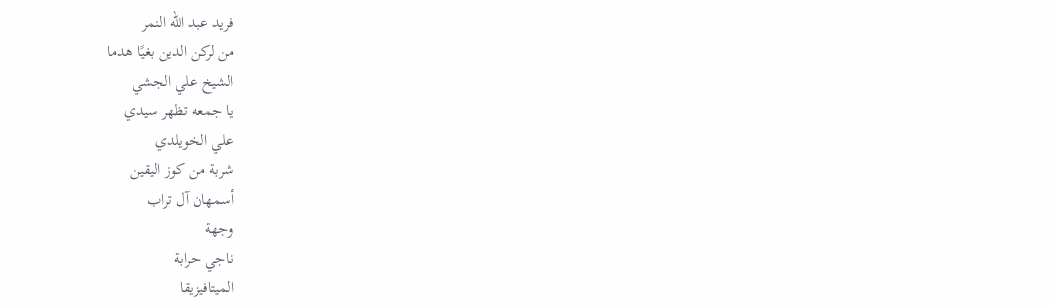فريد عبد الله النمر
من لركن الدين بغيًا هدما
الشيخ علي الجشي
يا جمعه تظهر سيدي
علي الخويلدي
شربة من كوز اليقين
أسمهان آل تراب
وجهة
ناجي حرابة
الميتافيزيقا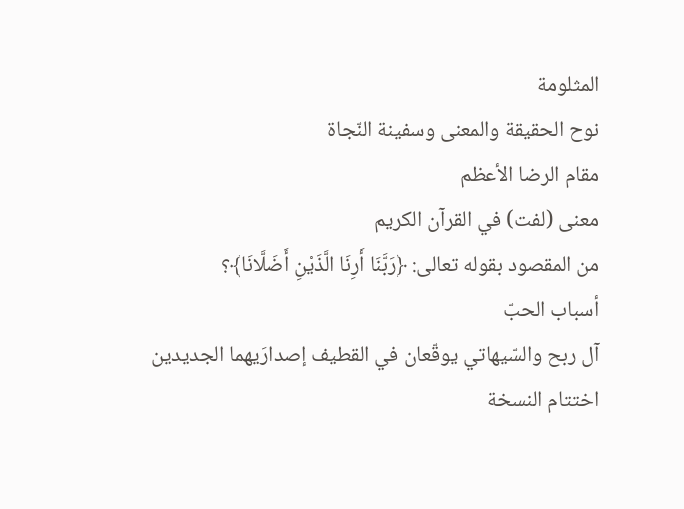المثلومة
نوح الحقيقة والمعنى وسفينة النّجاة
مقام الرضا الأعظم
معنى (لفت) في القرآن الكريم
من المقصود بقوله تعالى: ﴿رَبَّنَا أَرِنَا الَّذَيْنِ أَضَلَّانَا﴾؟
أسباب الحبّ
آل ربح والسّيهاتي يوقّعان في القطيف إصدارَيهما الجديدين
اختتام النسخة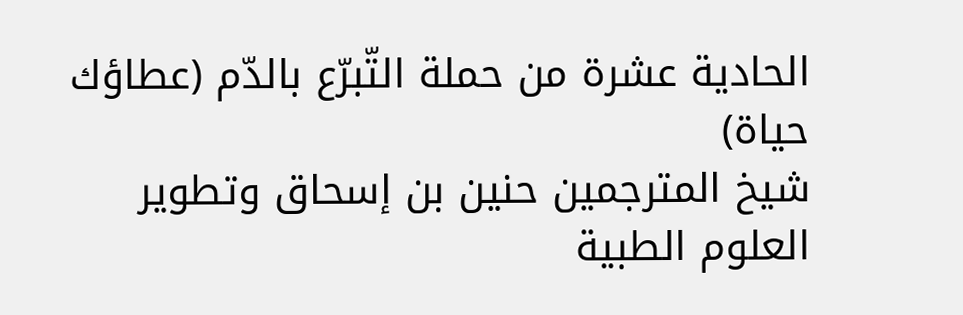الحادية عشرة من حملة التّبرّع بالدّم (عطاؤك حياة)
شيخ المترجمين حنين بن إسحاق وتطوير العلوم الطبية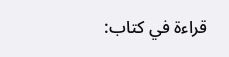قراءة في كتاب: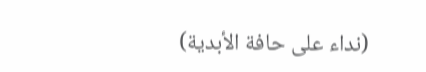(نداء على حافة الأبدية)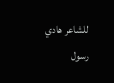للشاعر هادي رسول